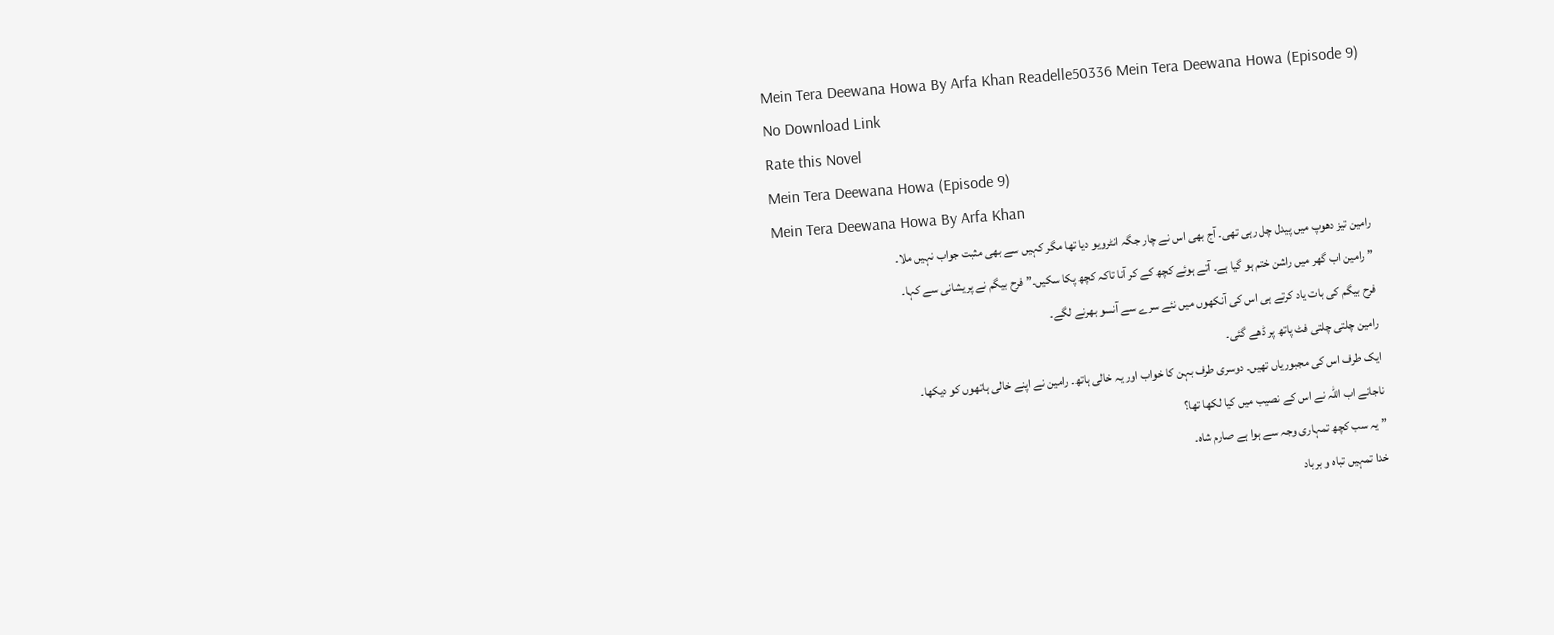Mein Tera Deewana Howa By Arfa Khan Readelle50336 Mein Tera Deewana Howa (Episode 9)
No Download Link
Rate this Novel
Mein Tera Deewana Howa (Episode 9)
Mein Tera Deewana Howa By Arfa Khan
رامین تیز دھوپ میں پیدل چل رہی تھی۔ آج بھی اس نے چار جگہ انٹرویو دیا تھا مگر کہیں سے بھی مثبت جواب نہیں ملا۔
” رامین اب گھر میں راشن ختم ہو گیا ہے۔ آتے ہوئے کچھ کے کر آنا تاکہ کچھ پکا سکیں۔” فرح بیگم نے پریشانی سے کہا۔
فرح بیگم کی بات یاد کرتے ہی اس کی آنکھوں میں نئے سرے سے آنسو بھرنے لگے۔
رامین چلتی چلتی فٹ پاتھ پر ڈھے گئی۔
ایک طرف اس کی مجبوریاں تھیں۔ دوسری طرف بہن کا خواب اور یہ خالی ہاتھ۔ رامین نے اپنے خالی ہاتھوں کو دیکھا۔
ناجانے اب اللّٰہ نے اس کے نصیب میں کیا لکھا تھا؟
” یہ سب کچھ تمہاری وجہ سے ہوا ہے صارم شاہ۔
خدا تمہیں تباہ و برباد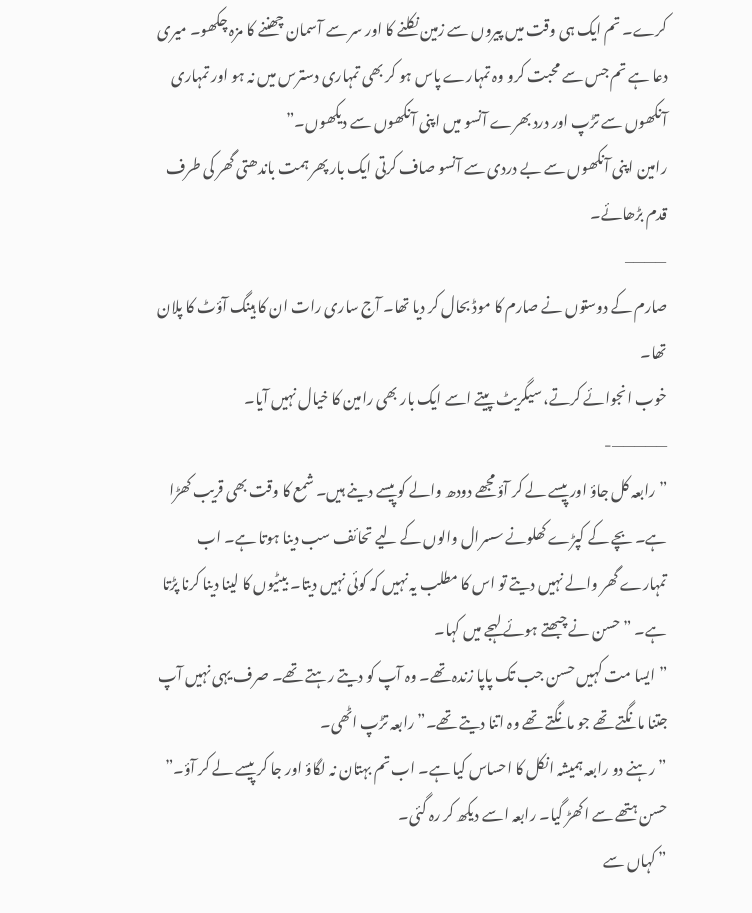کرے۔ تم ایک ہی وقت میں پیروں سے زمین نکلنے کا اور سر سے آسمان چھننے کا مزہ چکھو۔ میری دعا ہے تم جس سے محبت کرو وہ تمہارے پاس ہو کر بھی تمہاری دسترس میں نہ ہو اور تمہاری آنکھوں سے تڑپ اور درد بھرے آنسو میں اپنی آنکھوں سے دیکھوں۔”
رامین اپنی آنکھوں سے بے دردی سے آنسو صاف کرتی ایک بار پھر ہمت باندھتی گھر کی طرف قدم بڑھائے۔
———–
صارم کے دوستوں نے صارم کا موڈ بحال کر دیا تھا۔ آج ساری رات ان کا ہینگ آؤٹ کا پلان تھا۔
خوب انجوائے کرتے، سیگریٹ پیتے اسے ایک بار بھی رامین کا خیال نہیں آیا۔
—————-
” رابعہ کل جاؤ اور پیسے لے کر آؤ مجھے دودھ والے کو پیسے دینے ہیں۔ شمع کا وقت بھی قریب کھڑا ہے۔ بچے کے کپڑے کھلونے سسرال والوں کے لیے تحائف سب دینا ہوتا ہے۔ اب تمہارے گھر والے نہیں دیتے تو اس کا مطلب یہ نہیں کہ کوئی نہیں دیتا۔ بیٹیوں کا لینا دینا کرنا پڑتا ہے۔ ” حسن نے چبھتے ہوئے لہجے میں کہا۔
” ایسا مت کہیں حسن جب تک پاپا زندہ تھے۔ وہ آپ کو دیتے رہتے تھے۔ صرف یہی نہیں آپ جتنا مانگتے تھے جو مانگتے تھے وہ اتنا دیتے تھے۔” رابعہ تڑپ اٹھی۔
” رہنے دو رابعہ ہمیشہ انکل کا احساس کیا ہے۔ اب تم بہتان نہ لگاؤ اور جا کر پیسے لے کر آؤ۔” حسن ہتھے سے اکھڑ گیا۔ رابعہ اسے دیکھ کر رہ گئی۔
” کہاں سے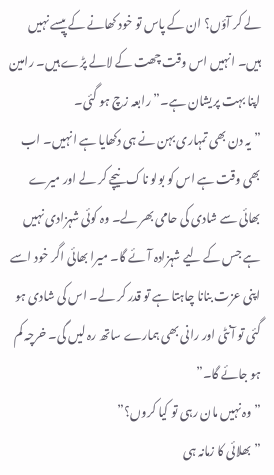لے کر آؤں؟ ان کے پاس تو خود کھانے کے پیسے نہیں ہیں۔ انہیں اس وقت چھت کے لالے پڑے ہیں۔ رامین اپنا بہت پریشان ہے۔” رابعہ زچ ہو گئی۔
” یہ دن بھی تمہاری بہن نے ہی دکھایا ہے انہیں۔ اب بھی وقت ہے اس کو بولو ناک نیچے کر لے اور میرے بھائی سے شادی کی حامی بھر لے۔ وہ کوئی شہزادی نہیں ہے جس کے لیے شہزادہ آئے گا۔ میرا بھائی اگر خود اسے اپنی عزت بنانا چاہتا ہے تو قدر کر لے۔ اس کی شادی ہو گئی تو آنٹی اور رانی بھی ہمارے ساتھ رہ لیں گی۔ خرچہ کم ہو جائے گا۔”
” وہ نہیں مان رہی تو کیا کروں؟”
” بھلائی کا زمانہ ہی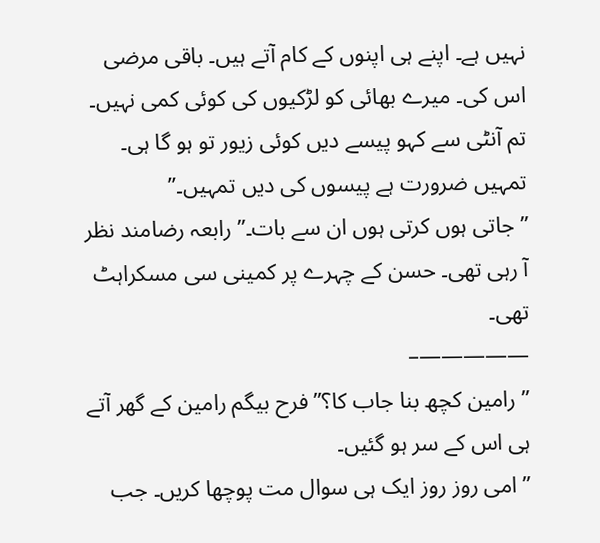نہیں ہے۔ اپنے ہی اپنوں کے کام آتے ہیں۔ باقی مرضی اس کی۔ میرے بھائی کو لڑکیوں کی کوئی کمی نہیں۔ تم آنٹی سے کہو پیسے دیں کوئی زیور تو ہو گا ہی۔ تمہیں ضرورت ہے پیسوں کی دیں تمہیں۔”
” جاتی ہوں کرتی ہوں ان سے بات۔” رابعہ رضامند نظر آ رہی تھی۔ حسن کے چہرے پر کمینی سی مسکراہٹ تھی۔
—————–
” رامین کچھ بنا جاب کا؟” فرح بیگم رامین کے گھر آتے ہی اس کے سر ہو گئیں۔
” امی روز روز ایک ہی سوال مت پوچھا کریں۔ جب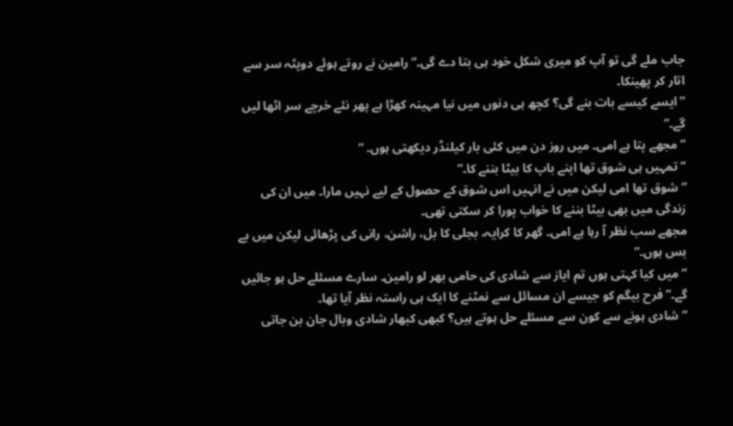جاب ملے گی تو آپ کو میری شکل خود ہی بتا دے گی۔” رامین نے روتے ہوئے دوپٹہ سر سے اتار کر پھینکا۔
” ایسے کیسے بات بنے گی؟ کچھ ہی دنوں میں نیا مہینہ کھڑا ہے پھر نئے خرچے سر اٹھا لیں گے۔”
” مجھے پتا ہے امی۔ میں روز دن میں کئی بار کیلنڈر دیکھتی ہوں۔ “
” تمہیں ہی شوق تھا اپنے باپ کا بیٹا بننے کا۔”
” شوق تھا امی لیکن میں نے انہیں اس شوق کے حصول کے لیے نہیں مارا۔ میں ان کی زندگی میں بھی بیٹا بننے کا خواب پورا کر سکتی تھی۔
مجھے سب نظر آ رہا ہے امی۔ گھر کا کرایہ، بجلی کا بل، راشن، رانی کی پڑھائی لیکن میں بے بس ہوں۔”
” میں کیا کہتی ہوں تم ایاز سے شادی کی حامی بھر لو رامین۔ سارے مسئلے حل ہو جائیں گے۔” فرح بیگم کو جیسے ان مسائل سے نمٹنے کا ایک ہی راستہ نظر آیا تھا۔
” شادی ہونے سے کون سے مسئلے حل ہوتے ہیں؟ کبھی کبھار شادی وبال جان بن جاتی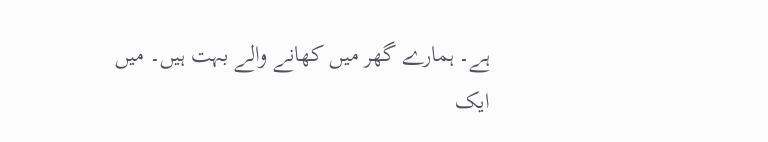ہے۔ ہمارے گھر میں کھانے والے بہت ہیں۔ میں ایک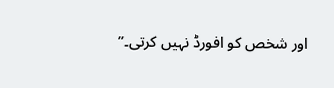اور شخص کو افورڈ نہیں کرتی۔”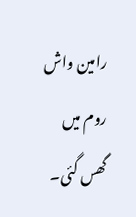رامین واش روم میں گھس گئی۔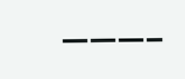———–